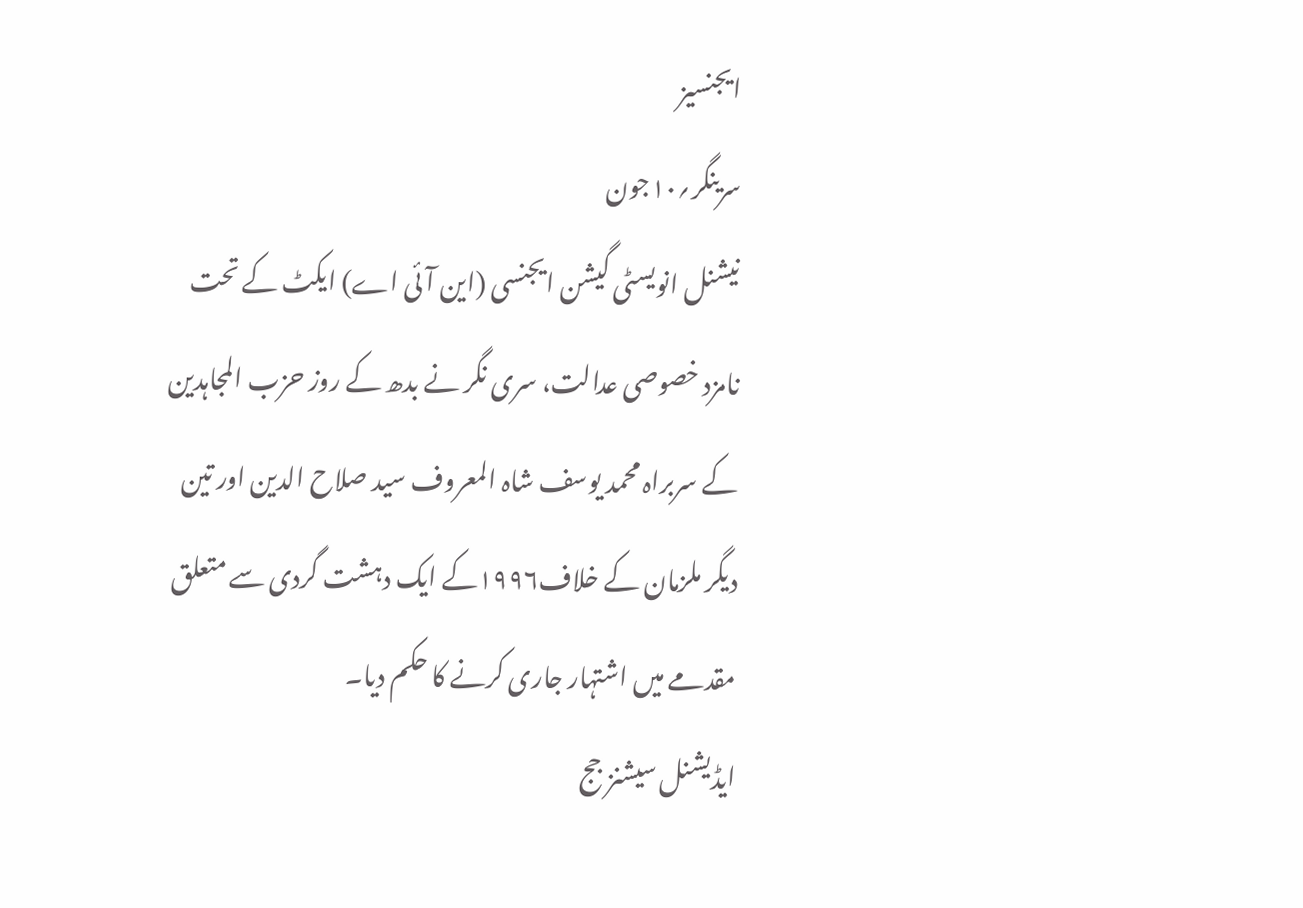ایجنسیز
سرینگر؍۱۰جون
نیشنل انویسٹی گیشن ایجنسی (این آئی اے) ایکٹ کے تحت نامزد خصوصی عدالت، سری نگر نے بدھ کے روز حزب المجاہدین کے سربراہ محمد یوسف شاہ المعروف سید صلاح الدین اور تین دیگر ملزمان کے خلاف۱۹۹۶کے ایک دہشت گردی سے متعلق مقدمے میں اشتہار جاری کرنے کا حکم دیا۔
ایڈیشنل سیشنز جج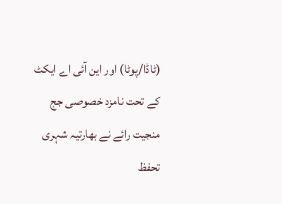(ٹاڈا/پوٹا) اور این آئی اے ایکٹ کے تحت نامزد خصوصی جج منجیت رائے نے بھارتیہ شہری تحفظ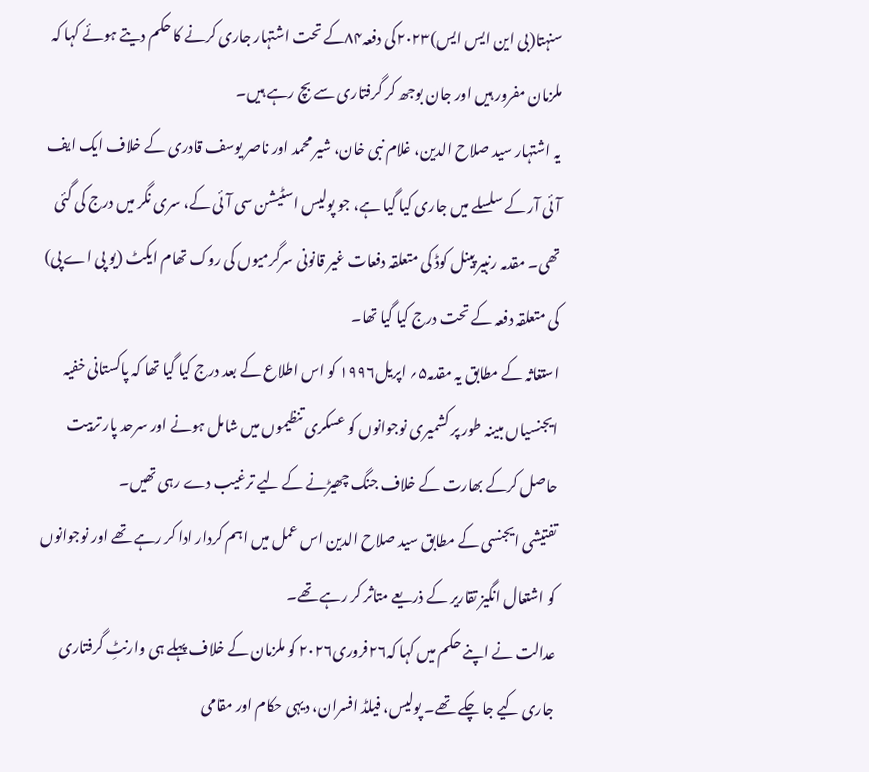سنہتا(بی این ایس ایس)۲۰۲۳کی دفعہ۸۴کے تحت اشتہار جاری کرنے کا حکم دیتے ہوئے کہا کہ ملزمان مفرور ہیں اور جان بوجھ کر گرفتاری سے بچ رہے ہیں۔
یہ اشتہار سید صلاح الدین، غلام نبی خان، شیر محمد اور ناصر یوسف قادری کے خلاف ایک ایف آئی آر کے سلسلے میں جاری کیا گیا ہے، جو پولیس اسٹیشن سی آئی کے، سری نگر میں درج کی گئی تھی۔ مقدمہ رنبیر پینل کوڈ کی متعلقہ دفعات غیر قانونی سرگرمیوں کی روک تھام ایکٹ (یو پی اے پی) کی متعلقہ دفعہ کے تحت درج کیا گیا تھا۔
استغاثہ کے مطابق یہ مقدمہ۵؍ اپریل۱۹۹۶ کو اس اطلاع کے بعد درج کیا گیا تھا کہ پاکستانی خفیہ ایجنسیاں مبینہ طور پر کشمیری نوجوانوں کو عسکری تنظیموں میں شامل ہونے اور سرحد پار تربیت حاصل کرکے بھارت کے خلاف جنگ چھیڑنے کے لیے ترغیب دے رہی تھیں۔
تفتیشی ایجنسی کے مطابق سید صلاح الدین اس عمل میں اہم کردار ادا کر رہے تھے اور نوجوانوں کو اشتعال انگیز تقاریر کے ذریعے متاثر کر رہے تھے۔
عدالت نے اپنے حکم میں کہا کہ۲۶فروری۲۰۲۶ کو ملزمان کے خلاف پہلے ہی وارنٹِ گرفتاری جاری کیے جا چکے تھے۔ پولیس، فیلڈ افسران، دیہی حکام اور مقامی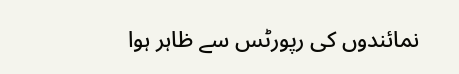نمائندوں کی رپورٹس سے ظاہر ہوا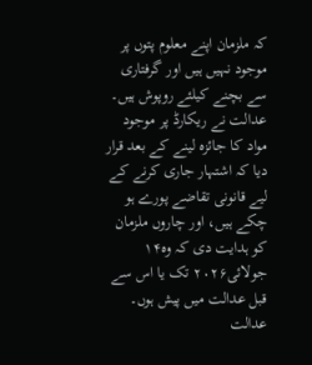کہ ملزمان اپنے معلوم پتوں پر موجود نہیں ہیں اور گرفتاری سے بچنے کیلئے روپوش ہیں۔
عدالت نے ریکارڈ پر موجود مواد کا جائزہ لینے کے بعد قرار دیا کہ اشتہار جاری کرنے کے لیے قانونی تقاضے پورے ہو چکے ہیں، اور چاروں ملزمان کو ہدایت دی کہ وہ۱۴ جولائی۲۰۲۶ تک یا اس سے قبل عدالت میں پیش ہوں۔
عدالت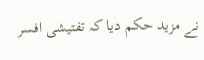نے مزید حکم دیا کہ تفتیشی افسر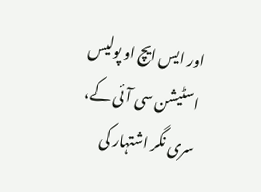اور ایس ایچ او پولیس اسٹیشن سی آئی کے، سری نگر اشتہار کی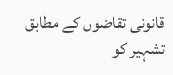قانونی تقاضوں کے مطابق تشہیر کو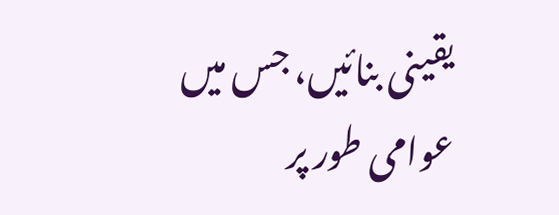یقینی بنائیں، جس میں عوامی طور پر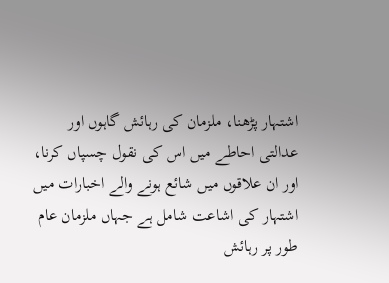اشتہار پڑھنا، ملزمان کی رہائش گاہوں اور عدالتی احاطے میں اس کی نقول چسپاں کرنا، اور ان علاقوں میں شائع ہونے والے اخبارات میں اشتہار کی اشاعت شامل ہے جہاں ملزمان عام طور پر رہائش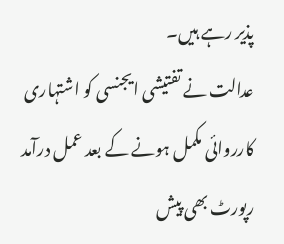پذیر رہے ہیں۔
عدالت نے تفتیشی ایجنسی کو اشتہاری کارروائی مکمل ہونے کے بعد عمل درآمد رپورٹ بھی پیش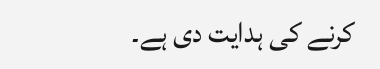کرنے کی ہدایت دی ہے۔